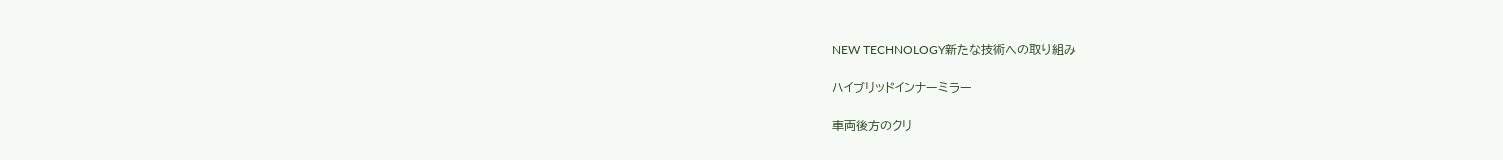NEW TECHNOLOGY新たな技術への取り組み

ハイブリッドインナーミラー

車両後方のクリ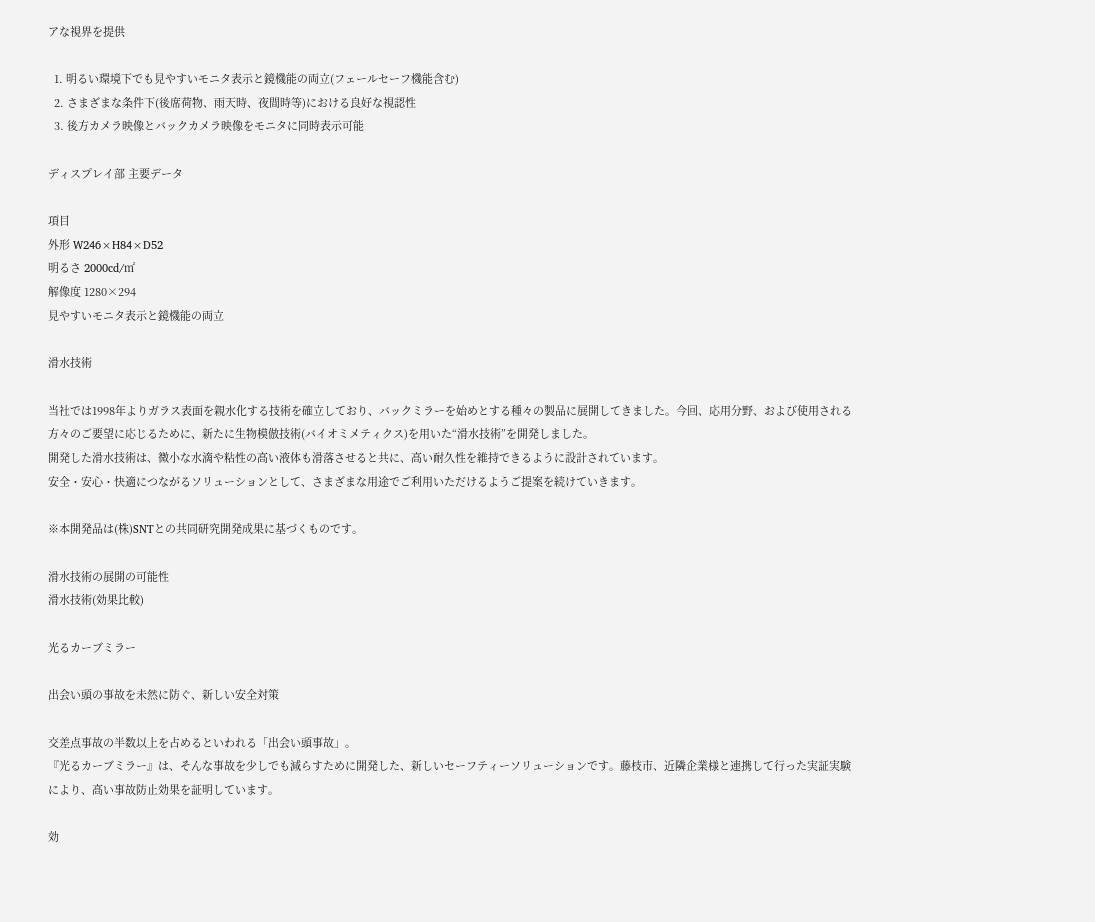アな視界を提供

  1. 明るい環境下でも見やすいモニタ表示と鏡機能の両立(フェールセーフ機能含む)
  2. さまざまな条件下(後席荷物、雨天時、夜間時等)における良好な視認性
  3. 後方カメラ映像とバックカメラ映像をモニタに同時表示可能

ディスプレイ部 主要データ

項目
外形 W246×H84×D52
明るさ 2000cd/㎡
解像度 1280×294
見やすいモニタ表示と鏡機能の両立

滑水技術

当社では1998年よりガラス表面を親水化する技術を確立しており、バックミラーを始めとする種々の製品に展開してきました。今回、応用分野、および使用される方々のご要望に応じるために、新たに生物模倣技術(バイオミメティクス)を用いた“滑水技術”を開発しました。
開発した滑水技術は、微小な水滴や粘性の高い液体も滑落させると共に、高い耐久性を維持できるように設計されています。
安全・安心・快適につながるソリューションとして、さまざまな用途でご利用いただけるようご提案を続けていきます。

※本開発品は(株)SNTとの共同研究開発成果に基づくものです。

滑水技術の展開の可能性
滑水技術(効果比較)

光るカーブミラー

出会い頭の事故を未然に防ぐ、新しい安全対策

交差点事故の半数以上を占めるといわれる「出会い頭事故」。
『光るカーブミラー』は、そんな事故を少しでも減らすために開発した、新しいセーフティーソリューションです。藤枝市、近隣企業様と連携して行った実証実験により、高い事故防止効果を証明しています。

効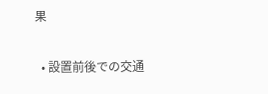果

  • 設置前後での交通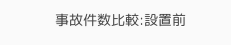事故件数比較:設置前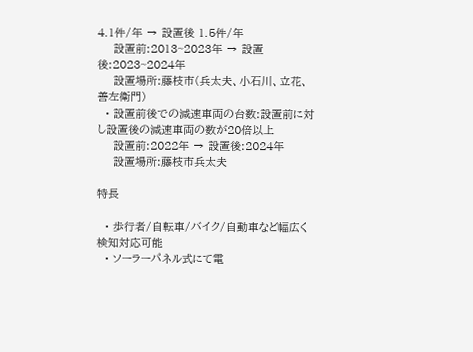4.1件/年 → 設置後 1.5件/年
    設置前:2013~2023年 → 設置後:2023~2024年
    設置場所:藤枝市(兵太夫、小石川、立花、善左衛門)
  • 設置前後での減速車両の台数:設置前に対し設置後の減速車両の数が20倍以上
    設置前:2022年 → 設置後:2024年
    設置場所:藤枝市兵太夫

特長

  • 歩行者/自転車/バイク/自動車など幅広く検知対応可能
  • ソーラーパネル式にて電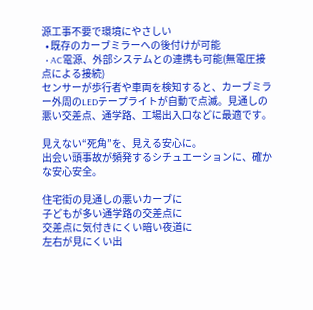源工事不要で環境にやさしい
  • 既存のカーブミラーへの後付けが可能
  • AC電源、外部システムとの連携も可能(無電圧接点による接続)
センサーが歩行者や車両を検知すると、カーブミラー外周のLEDテープライトが自動で点滅。見通しの悪い交差点、通学路、工場出入口などに最適です。

見えない“死角”を、見える安心に。
出会い頭事故が頻発するシチュエーションに、確かな安心安全。

住宅街の見通しの悪いカーブに
子どもが多い通学路の交差点に
交差点に気付きにくい暗い夜道に
左右が見にくい出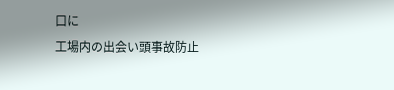口に
工場内の出会い頭事故防止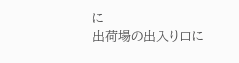に
出荷場の出入り口に